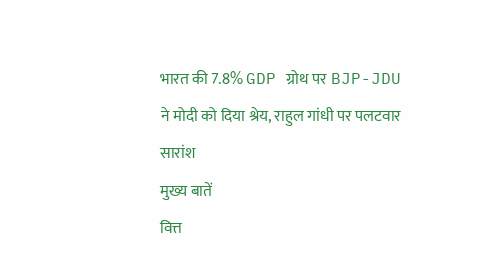भारत की 7.8% GDP ग्रोथ पर BJP-JDU ने मोदी को दिया श्रेय, राहुल गांधी पर पलटवार
सारांश
मुख्य बातें
वित्त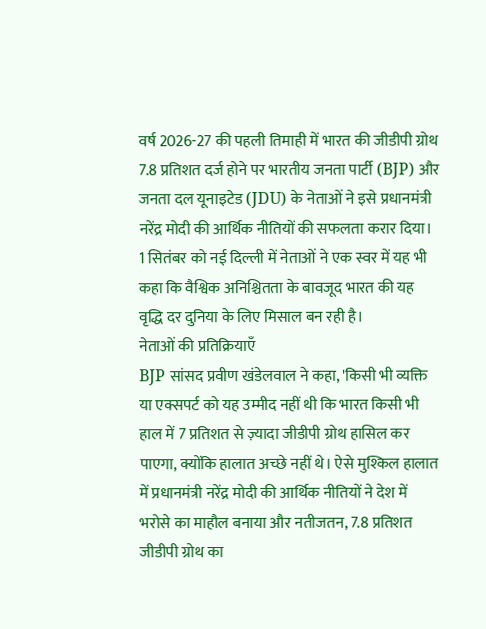वर्ष 2026-27 की पहली तिमाही में भारत की जीडीपी ग्रोथ 7.8 प्रतिशत दर्ज होने पर भारतीय जनता पार्टी (BJP) और जनता दल यूनाइटेड (JDU) के नेताओं ने इसे प्रधानमंत्री नरेंद्र मोदी की आर्थिक नीतियों की सफलता करार दिया। 1 सितंबर को नई दिल्ली में नेताओं ने एक स्वर में यह भी कहा कि वैश्विक अनिश्चितता के बावजूद भारत की यह वृद्धि दर दुनिया के लिए मिसाल बन रही है।
नेताओं की प्रतिक्रियाएँ
BJP सांसद प्रवीण खंडेलवाल ने कहा, 'किसी भी व्यक्ति या एक्सपर्ट को यह उम्मीद नहीं थी कि भारत किसी भी हाल में 7 प्रतिशत से ज़्यादा जीडीपी ग्रोथ हासिल कर पाएगा, क्योंकि हालात अच्छे नहीं थे। ऐसे मुश्किल हालात में प्रधानमंत्री नरेंद्र मोदी की आर्थिक नीतियों ने देश में भरोसे का माहौल बनाया और नतीजतन, 7.8 प्रतिशत जीडीपी ग्रोथ का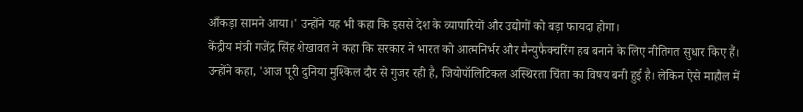आँकड़ा सामने आया।' उन्होंने यह भी कहा कि इससे देश के व्यापारियों और उद्योगों को बड़ा फायदा होगा।
केंद्रीय मंत्री गजेंद्र सिंह शेखावत ने कहा कि सरकार ने भारत को आत्मनिर्भर और मैन्युफैक्चरिंग हब बनाने के लिए नीतिगत सुधार किए हैं। उन्होंने कहा, 'आज पूरी दुनिया मुश्किल दौर से गुजर रही है, जियोपॉलिटिकल अस्थिरता चिंता का विषय बनी हुई है। लेकिन ऐसे माहौल में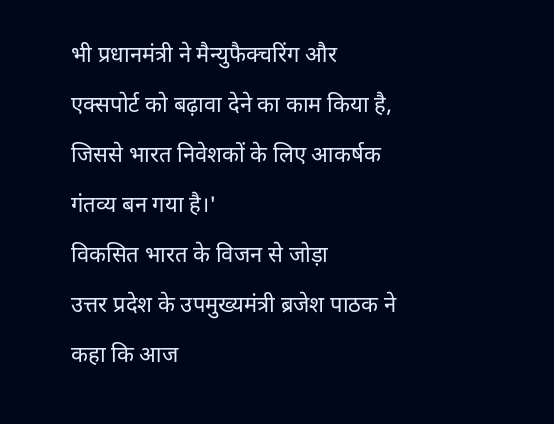भी प्रधानमंत्री ने मैन्युफैक्चरिंग और एक्सपोर्ट को बढ़ावा देने का काम किया है, जिससे भारत निवेशकों के लिए आकर्षक गंतव्य बन गया है।'
विकसित भारत के विजन से जोड़ा
उत्तर प्रदेश के उपमुख्यमंत्री ब्रजेश पाठक ने कहा कि आज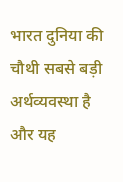भारत दुनिया की चौथी सबसे बड़ी अर्थव्यवस्था है और यह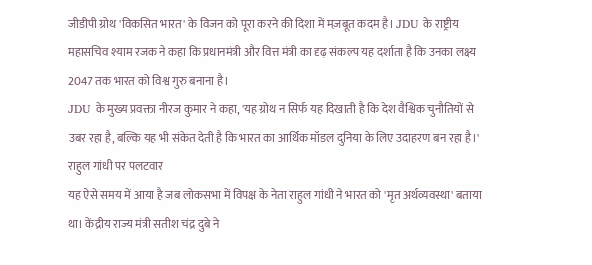जीडीपी ग्रोथ 'विकसित भारत' के विजन को पूरा करने की दिशा में मज़बूत कदम है। JDU के राष्ट्रीय महासचिव श्याम रजक ने कहा कि प्रधानमंत्री और वित्त मंत्री का दृढ़ संकल्प यह दर्शाता है कि उनका लक्ष्य 2047 तक भारत को विश्व गुरु बनाना है।
JDU के मुख्य प्रवक्ता नीरज कुमार ने कहा, 'यह ग्रोथ न सिर्फ यह दिखाती है कि देश वैश्विक चुनौतियों से उबर रहा है, बल्कि यह भी संकेत देती है कि भारत का आर्थिक मॉडल दुनिया के लिए उदाहरण बन रहा है।'
राहुल गांधी पर पलटवार
यह ऐसे समय में आया है जब लोकसभा में विपक्ष के नेता राहुल गांधी ने भारत को 'मृत अर्थव्यवस्था' बताया था। केंद्रीय राज्य मंत्री सतीश चंद्र दुबे ने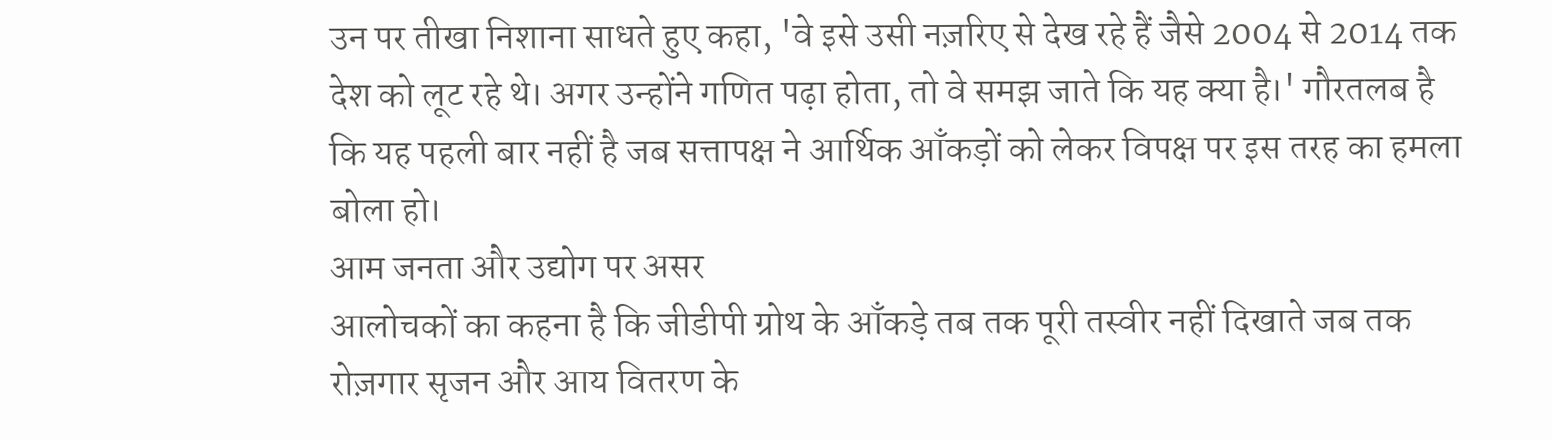उन पर तीखा निशाना साधते हुए कहा, 'वे इसे उसी नज़रिए से देख रहे हैं जैसे 2004 से 2014 तक देश को लूट रहे थे। अगर उन्होंने गणित पढ़ा होता, तो वे समझ जाते कि यह क्या है।' गौरतलब है कि यह पहली बार नहीं है जब सत्तापक्ष ने आर्थिक आँकड़ों को लेकर विपक्ष पर इस तरह का हमला बोला हो।
आम जनता और उद्योग पर असर
आलोचकों का कहना है कि जीडीपी ग्रोथ के आँकड़े तब तक पूरी तस्वीर नहीं दिखाते जब तक रोज़गार सृजन और आय वितरण के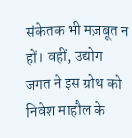संकेतक भी मज़बूत न हों। वहीं, उद्योग जगत ने इस ग्रोथ को निवेश माहौल के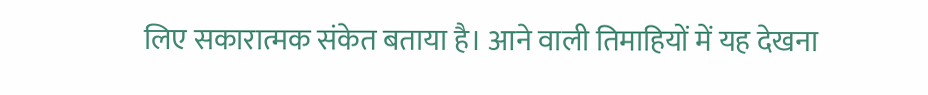लिए सकारात्मक संकेत बताया है। आने वाली तिमाहियों में यह देखना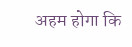अहम होगा कि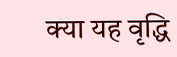क्या यह वृद्धि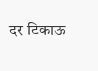दर टिकाऊ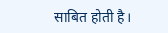साबित होती है।